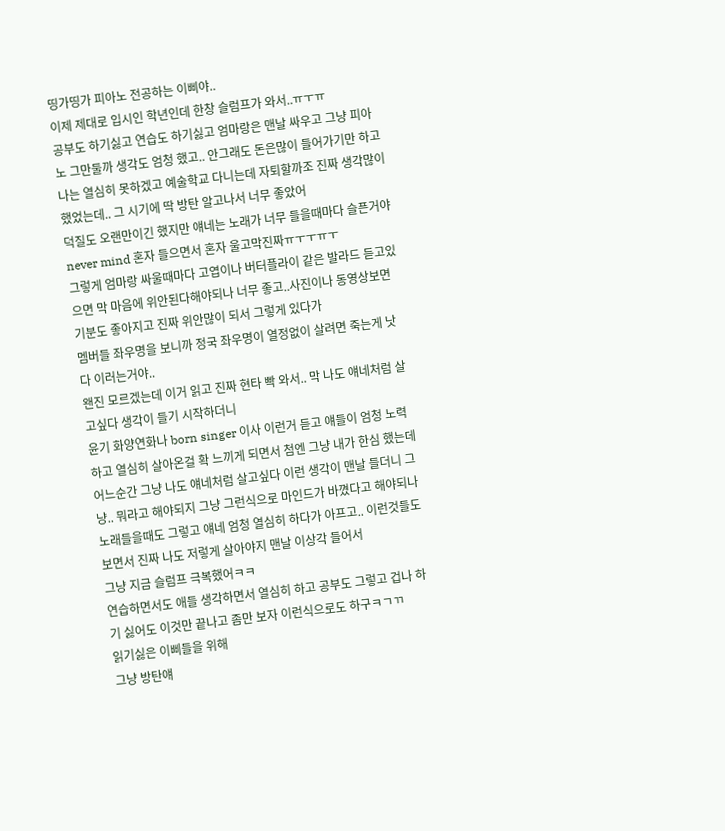띵가띵가 피아노 전공하는 이삐야..
이제 제대로 입시인 학년인데 한창 슬럼프가 와서..ㅠㅜㅠ
공부도 하기싫고 연습도 하기싫고 엄마랑은 맨날 싸우고 그냥 피아노 그만둘까 생각도 엄청 했고.. 안그래도 돈은많이 들어가기만 하고 나는 열심히 못하겠고 예술학교 다니는데 자퇴할까조 진짜 생각많이 했었는데.. 그 시기에 딱 방탄 알고나서 너무 좋았어
덕질도 오랜만이긴 했지만 얘네는 노래가 너무 들을때마다 슬픈거야
never mind 혼자 들으면서 혼자 울고막진짜ㅠㅜㅜㅠㅜ
그렇게 엄마랑 싸울때마다 고엽이나 버터플라이 같은 발라드 듣고있으면 막 마음에 위안된다해야되나 너무 좋고..사진이나 동영상보면 기분도 좋아지고 진짜 위안많이 되서 그렇게 있다가
멤버들 좌우명을 보니까 정국 좌우명이 열정없이 살려면 죽는게 낫다 이러는거야..
왠진 모르겠는데 이거 읽고 진짜 현타 빡 와서.. 막 나도 얘네처럼 살고싶다 생각이 들기 시작하더니
윤기 화양연화나 born singer 이사 이런거 듣고 얘들이 엄청 노력하고 열심히 살아온걸 확 느끼게 되면서 첨엔 그냥 내가 한심 했는데
어느순간 그냥 나도 얘네처럼 살고싶다 이런 생각이 맨날 들더니 그냥.. 뭐라고 해야되지 그냥 그런식으로 마인드가 바꼈다고 해야되나
노래들을때도 그렇고 얘네 엄청 열심히 하다가 아프고.. 이런것들도 보면서 진짜 나도 저렇게 살아야지 맨날 이상각 들어서
그냥 지금 슬럼프 극복했어ㅋㅋ
연습하면서도 애들 생각하면서 열심히 하고 공부도 그렇고 겁나 하기 싫어도 이것만 끝나고 좀만 보자 이런식으로도 하구ㅋㄱㄲ
읽기싫은 이삐들을 위해
그냥 방탄얘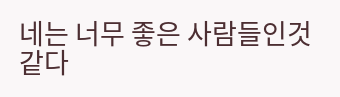네는 너무 좋은 사람들인것같다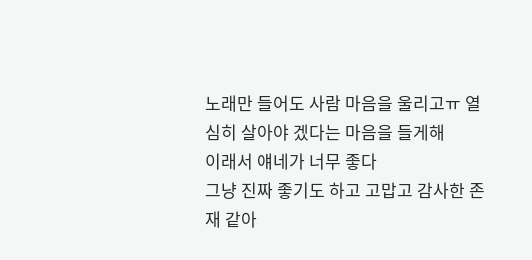노래만 들어도 사람 마음을 울리고ㅠ 열심히 살아야 겠다는 마음을 들게해
이래서 얘네가 너무 좋다
그냥 진짜 좋기도 하고 고맙고 감사한 존재 같아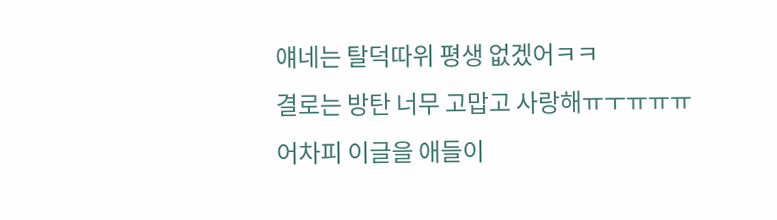얘네는 탈덕따위 평생 없겠어ㅋㅋ
결로는 방탄 너무 고맙고 사랑해ㅠㅜㅠㅠㅠ
어차피 이글을 애들이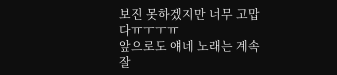보진 못하겠지만 너무 고맙다ㅠㅜㅜㅠ
앞으로도 얘네 노래는 계속 잘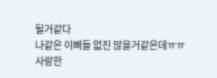될거같다
나같은 이삐들 없진 않을거같은데ㅠㅠ
사랑한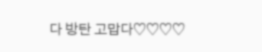다 방탄 고맙다♡♡♡♡